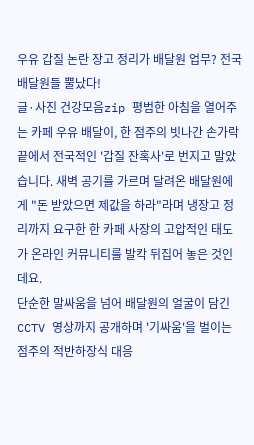우유 갑질 논란 장고 정리가 배달원 업무? 전국 배달원들 뿔났다!
글·사진 건강모음zip 평범한 아침을 열어주는 카페 우유 배달이, 한 점주의 빗나간 손가락 끝에서 전국적인 '갑질 잔혹사'로 번지고 말았습니다. 새벽 공기를 가르며 달려온 배달원에게 "돈 받았으면 제값을 하라"라며 냉장고 정리까지 요구한 한 카페 사장의 고압적인 태도가 온라인 커뮤니티를 발칵 뒤집어 놓은 것인데요.
단순한 말싸움을 넘어 배달원의 얼굴이 담긴 CCTV 영상까지 공개하며 '기싸움'을 벌이는 점주의 적반하장식 대응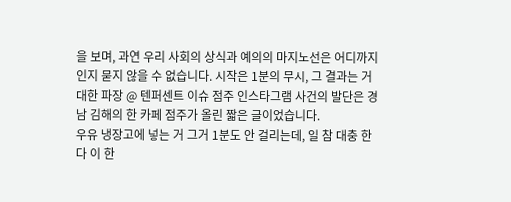을 보며, 과연 우리 사회의 상식과 예의의 마지노선은 어디까지인지 묻지 않을 수 없습니다. 시작은 1분의 무시, 그 결과는 거대한 파장 @ 텐퍼센트 이슈 점주 인스타그램 사건의 발단은 경남 김해의 한 카페 점주가 올린 짧은 글이었습니다.
우유 냉장고에 넣는 거 그거 1분도 안 걸리는데, 일 참 대충 한다 이 한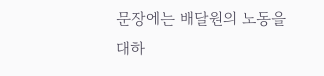문장에는 배달원의 노동을 대하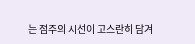는 점주의 시선이 고스란히 담겨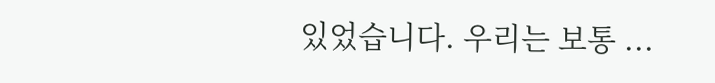있었습니다. 우리는 보통 ...